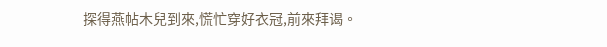探得燕帖木兒到來,慌忙穿好衣冠,前來拜谒。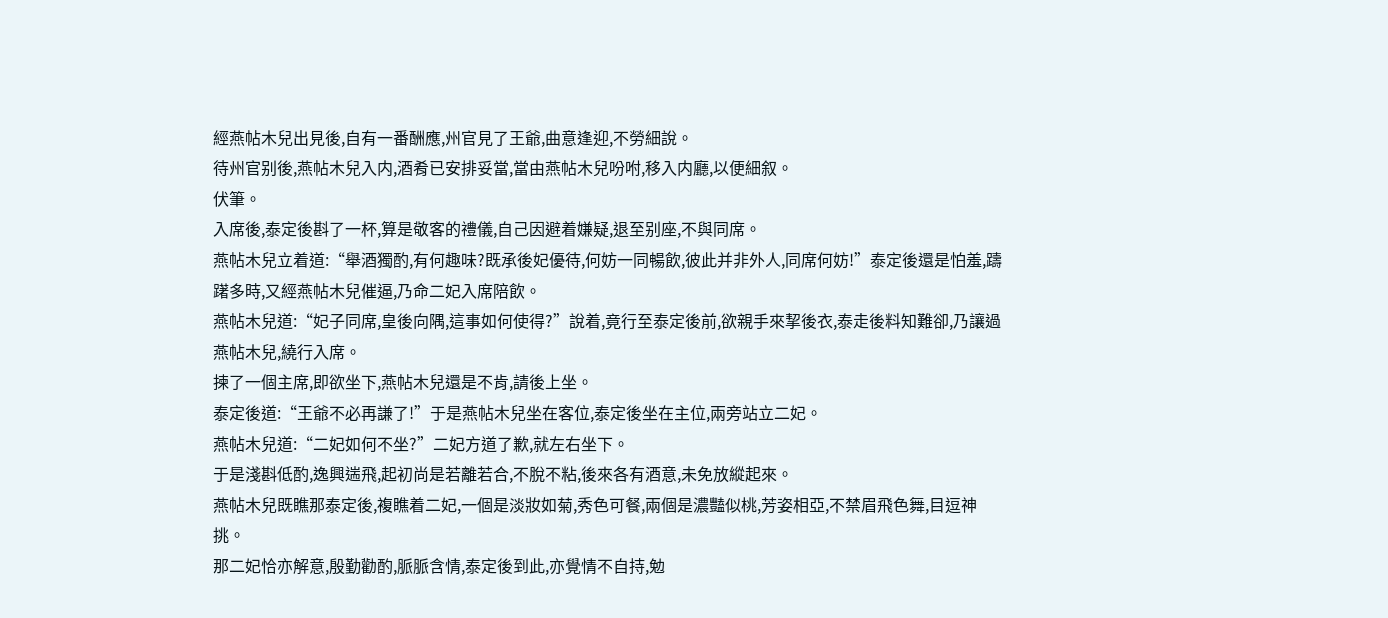經燕帖木兒出見後,自有一番酬應,州官見了王爺,曲意逢迎,不勞細說。
待州官别後,燕帖木兒入内,酒肴已安排妥當,當由燕帖木兒吩咐,移入内廳,以便細叙。
伏筆。
入席後,泰定後斟了一杯,算是敬客的禮儀,自己因避着嫌疑,退至别座,不與同席。
燕帖木兒立着道:“舉酒獨酌,有何趣味?既承後妃優待,何妨一同暢飲,彼此并非外人,同席何妨!”泰定後還是怕羞,躊躇多時,又經燕帖木兒催逼,乃命二妃入席陪飲。
燕帖木兒道:“妃子同席,皇後向隅,這事如何使得?”說着,竟行至泰定後前,欲親手來挈後衣,泰走後料知難卻,乃讓過燕帖木兒,繞行入席。
揀了一個主席,即欲坐下,燕帖木兒還是不肯,請後上坐。
泰定後道:“王爺不必再謙了!”于是燕帖木兒坐在客位,泰定後坐在主位,兩旁站立二妃。
燕帖木兒道:“二妃如何不坐?”二妃方道了歉,就左右坐下。
于是淺斟低酌,逸興遄飛,起初尚是若離若合,不脫不粘,後來各有酒意,未免放縱起來。
燕帖木兒既瞧那泰定後,複瞧着二妃,一個是淡妝如菊,秀色可餐,兩個是濃豔似桃,芳姿相亞,不禁眉飛色舞,目逗神挑。
那二妃恰亦解意,殷勤勸酌,脈脈含情,泰定後到此,亦覺情不自持,勉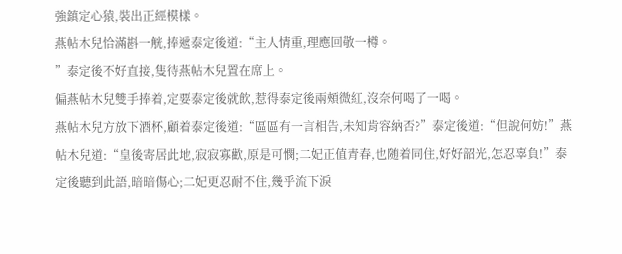強鎮定心猿,裝出正經模樣。
燕帖木兒恰滿斟一觥,捧遞泰定後道:“主人情重,理應回敬一樽。
”泰定後不好直接,隻待燕帖木兒置在席上。
偏燕帖木兒雙手捧着,定要泰定後就飲,惹得泰定後兩頰微紅,沒奈何喝了一喝。
燕帖木兒方放下酒杯,顧着泰定後道:“區區有一言相告,未知肯容納否?”泰定後道:“但說何妨!”燕帖木兒道:“皇後寄居此地,寂寂寡歡,原是可憫;二妃正值青春,也随着同住,好好韶光,怎忍辜負!”泰定後聽到此語,暗暗傷心;二妃更忍耐不住,幾乎流下淚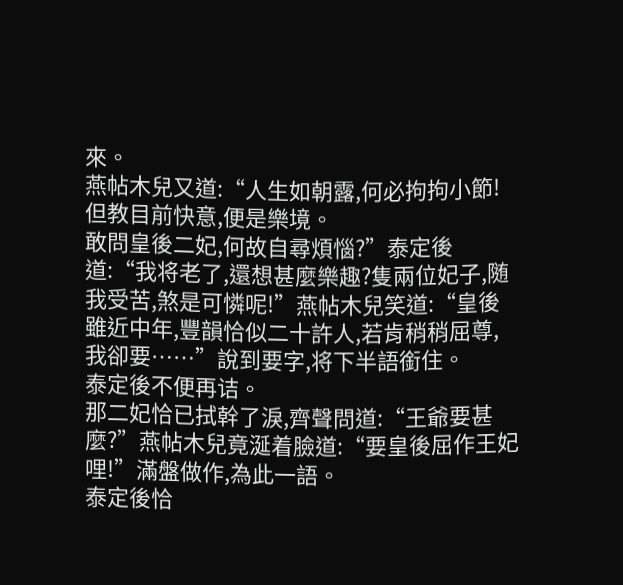來。
燕帖木兒又道:“人生如朝露,何必拘拘小節!但教目前快意,便是樂境。
敢問皇後二妃,何故自尋煩惱?”泰定後道:“我将老了,還想甚麼樂趣?隻兩位妃子,随我受苦,煞是可憐呢!”燕帖木兒笑道:“皇後雖近中年,豐韻恰似二十許人,若肯稍稍屈尊,我卻要……”說到要字,将下半語銜住。
泰定後不便再诘。
那二妃恰已拭幹了淚,齊聲問道:“王爺要甚麼?”燕帖木兒竟涎着臉道:“要皇後屈作王妃哩!”滿盤做作,為此一語。
泰定後恰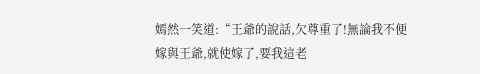嫣然一笑道:“王爺的說話,欠尊重了!無論我不便嫁與王爺,就使嫁了,要我這老